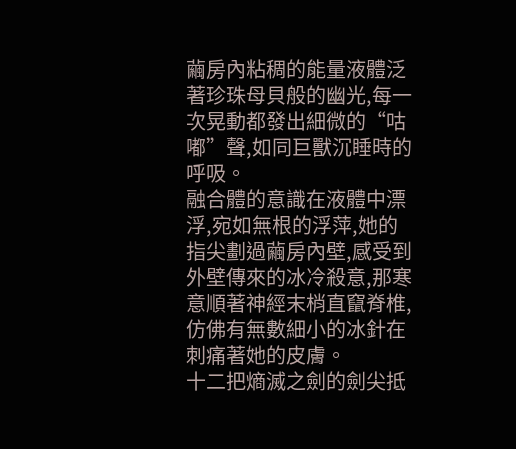繭房內粘稠的能量液體泛著珍珠母貝般的幽光,每一次晃動都發出細微的“咕嘟”聲,如同巨獸沉睡時的呼吸。
融合體的意識在液體中漂浮,宛如無根的浮萍,她的指尖劃過繭房內壁,感受到外壁傳來的冰冷殺意,那寒意順著神經末梢直竄脊椎,仿佛有無數細小的冰針在刺痛著她的皮膚。
十二把熵滅之劍的劍尖抵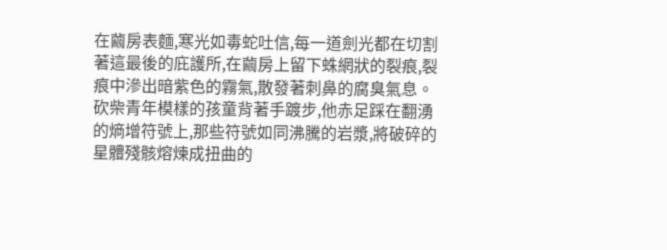在繭房表麵,寒光如毒蛇吐信,每一道劍光都在切割著這最後的庇護所,在繭房上留下蛛網狀的裂痕,裂痕中滲出暗紫色的霧氣,散發著刺鼻的腐臭氣息。
砍柴青年模樣的孩童背著手踱步,他赤足踩在翻湧的熵增符號上,那些符號如同沸騰的岩漿,將破碎的星體殘骸熔煉成扭曲的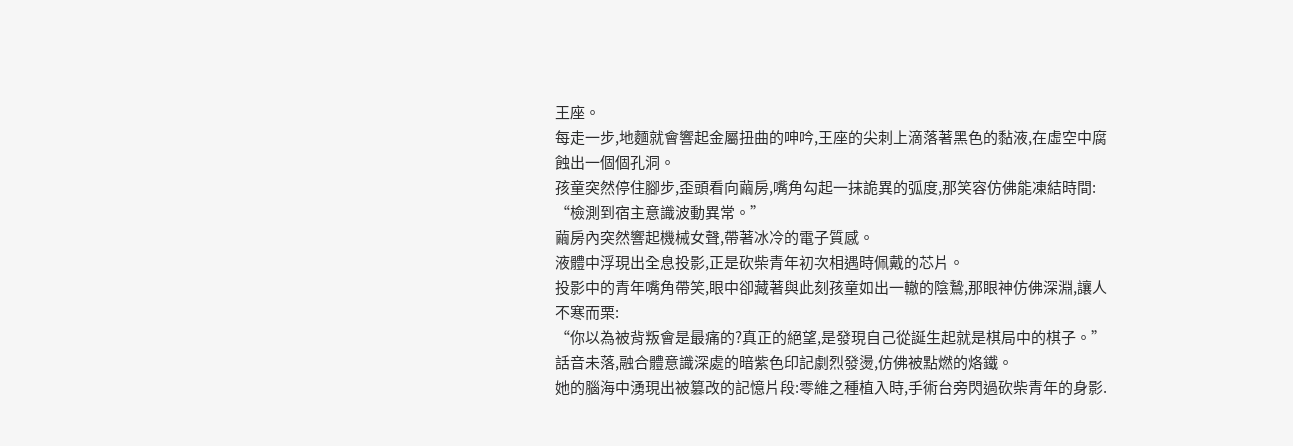王座。
每走一步,地麵就會響起金屬扭曲的呻吟,王座的尖刺上滴落著黑色的黏液,在虛空中腐蝕出一個個孔洞。
孩童突然停住腳步,歪頭看向繭房,嘴角勾起一抹詭異的弧度,那笑容仿佛能凍結時間:
“檢測到宿主意識波動異常。”
繭房內突然響起機械女聲,帶著冰冷的電子質感。
液體中浮現出全息投影,正是砍柴青年初次相遇時佩戴的芯片。
投影中的青年嘴角帶笑,眼中卻藏著與此刻孩童如出一轍的陰鷙,那眼神仿佛深淵,讓人不寒而栗:
“你以為被背叛會是最痛的?真正的絕望,是發現自己從誕生起就是棋局中的棋子。”
話音未落,融合體意識深處的暗紫色印記劇烈發燙,仿佛被點燃的烙鐵。
她的腦海中湧現出被篡改的記憶片段:零維之種植入時,手術台旁閃過砍柴青年的身影.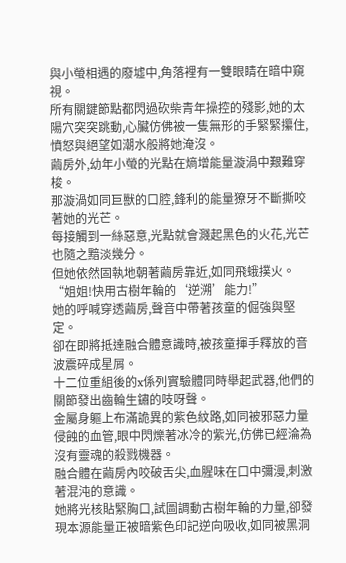與小螢相遇的廢墟中,角落裡有一雙眼睛在暗中窺視。
所有關鍵節點都閃過砍柴青年操控的殘影,她的太陽穴突突跳動,心臟仿佛被一隻無形的手緊緊攥住,憤怒與絕望如潮水般將她淹沒。
繭房外,幼年小螢的光點在熵增能量漩渦中艱難穿梭。
那漩渦如同巨獸的口腔,鋒利的能量獠牙不斷撕咬著她的光芒。
每接觸到一絲惡意,光點就會濺起黑色的火花,光芒也隨之黯淡幾分。
但她依然固執地朝著繭房靠近,如同飛蛾撲火。
“姐姐!快用古樹年輪的‘逆溯’能力!”
她的呼喊穿透繭房,聲音中帶著孩童的倔強與堅定。
卻在即將抵達融合體意識時,被孩童揮手釋放的音波震碎成星屑。
十二位重組後的x係列實驗體同時舉起武器,他們的關節發出齒輪生鏽的吱呀聲。
金屬身軀上布滿詭異的紫色紋路,如同被邪惡力量侵蝕的血管,眼中閃爍著冰冷的紫光,仿佛已經淪為沒有靈魂的殺戮機器。
融合體在繭房內咬破舌尖,血腥味在口中彌漫,刺激著混沌的意識。
她將光核貼緊胸口,試圖調動古樹年輪的力量,卻發現本源能量正被暗紫色印記逆向吸收,如同被黑洞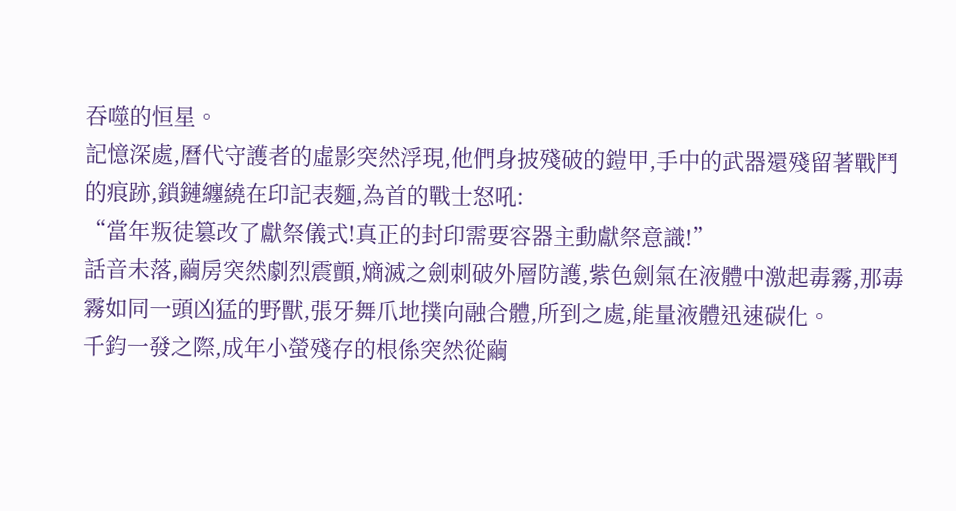吞噬的恒星。
記憶深處,曆代守護者的虛影突然浮現,他們身披殘破的鎧甲,手中的武器還殘留著戰鬥的痕跡,鎖鏈纏繞在印記表麵,為首的戰士怒吼:
“當年叛徒篡改了獻祭儀式!真正的封印需要容器主動獻祭意識!”
話音未落,繭房突然劇烈震顫,熵滅之劍刺破外層防護,紫色劍氣在液體中激起毒霧,那毒霧如同一頭凶猛的野獸,張牙舞爪地撲向融合體,所到之處,能量液體迅速碳化。
千鈞一發之際,成年小螢殘存的根係突然從繭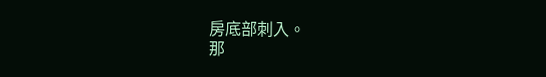房底部刺入。
那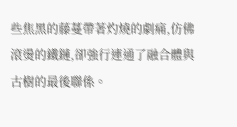些焦黑的藤蔓帶著灼燒的劇痛,仿佛滾燙的鐵鏈,卻強行連通了融合體與古樹的最後聯係。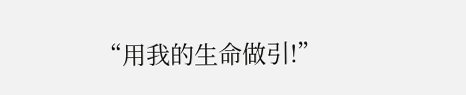“用我的生命做引!”